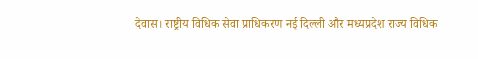देवास। राष्ट्रीय विधिक सेवा प्राधिकरण नई दिल्ली और मध्यप्रदेश राज्य विधिक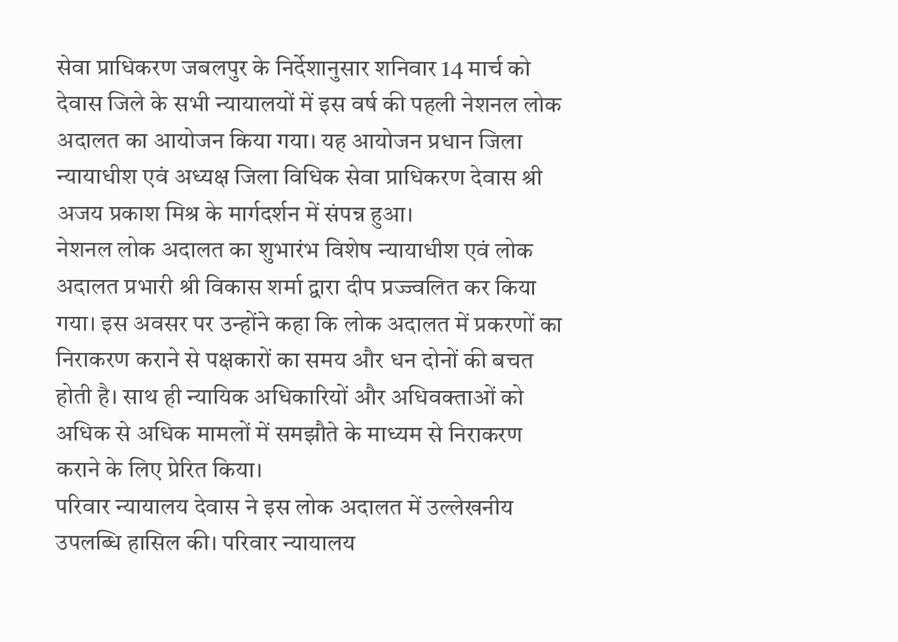सेवा प्राधिकरण जबलपुर के निर्देशानुसार शनिवार 14 मार्च को देवास जिले के सभी न्यायालयों में इस वर्ष की पहली नेशनल लोक अदालत का आयोजन किया गया। यह आयोजन प्रधान जिला न्यायाधीश एवं अध्यक्ष जिला विधिक सेवा प्राधिकरण देवास श्री अजय प्रकाश मिश्र के मार्गदर्शन में संपन्न हुआ।
नेशनल लोक अदालत का शुभारंभ विशेष न्यायाधीश एवं लोक अदालत प्रभारी श्री विकास शर्मा द्वारा दीप प्रज्ज्वलित कर किया गया। इस अवसर पर उन्होंने कहा कि लोक अदालत में प्रकरणों का निराकरण कराने से पक्षकारों का समय और धन दोनों की बचत होती है। साथ ही न्यायिक अधिकारियों और अधिवक्ताओं को अधिक से अधिक मामलों में समझौते के माध्यम से निराकरण कराने के लिए प्रेरित किया।
परिवार न्यायालय देवास ने इस लोक अदालत में उल्लेखनीय उपलब्धि हासिल की। परिवार न्यायालय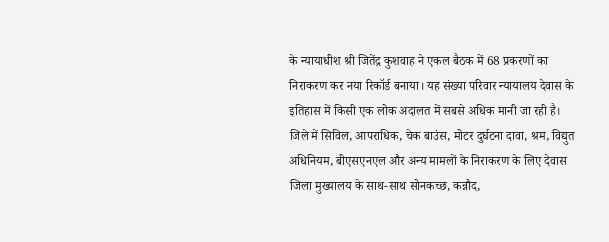के न्यायाधीश श्री जितेंद्र कुशवाह ने एकल बैठक में 68 प्रकरणों का निराकरण कर नया रिकॉर्ड बनाया। यह संख्या परिवार न्यायालय देवास के इतिहास में किसी एक लोक अदालत में सबसे अधिक मानी जा रही है।
जिले में सिविल, आपराधिक, चेक बाउंस, मोटर दुर्घटना दावा, श्रम, विद्युत अधिनियम, बीएसएनएल और अन्य मामलों के निराकरण के लिए देवास जिला मुख्यालय के साथ-साथ सोनकच्छ, कन्नौद,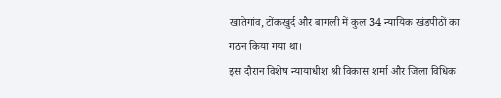खातेगांव, टोंकखुर्द और बागली में कुल 34 न्यायिक खंडपीठों का गठन किया गया था।
इस दौरान विशेष न्यायाधीश श्री विकास शर्मा और जिला विधिक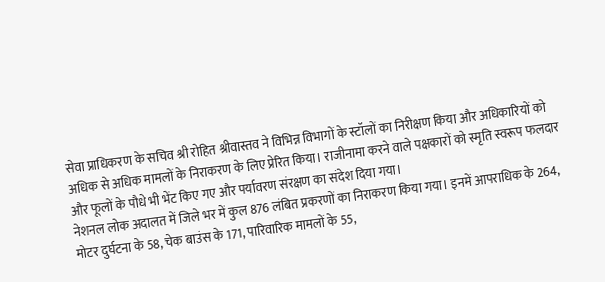सेवा प्राधिकरण के सचिव श्री रोहित श्रीवास्तव ने विभिन्न विभागों के स्टॉलों का निरीक्षण किया और अधिकारियों को अधिक से अधिक मामलों के निराकरण के लिए प्रेरित किया। राजीनामा करने वाले पक्षकारों को स्मृति स्वरूप फलदार और फूलों के पौधे भी भेंट किए गए और पर्यावरण संरक्षण का संदेश दिया गया।
नेशनल लोक अदालत में जिले भर में कुल 876 लंबित प्रकरणों का निराकरण किया गया। इनमें आपराधिक के 264, मोटर दुर्घटना के 58, चेक बाउंस के 171, पारिवारिक मामलों के 55,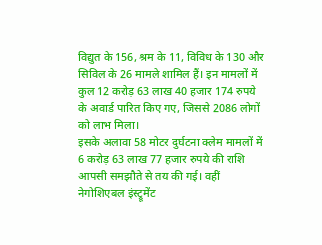विद्युत के 156, श्रम के 11, विविध के 130 और सिविल के 26 मामले शामिल हैं। इन मामलों में कुल 12 करोड़ 63 लाख 40 हजार 174 रुपये के अवार्ड पारित किए गए, जिससे 2086 लोगों को लाभ मिला।
इसके अलावा 58 मोटर दुर्घटना क्लेम मामलों में 6 करोड़ 63 लाख 77 हजार रुपये की राशि आपसी समझौते से तय की गई। वहीं नेगोशिएबल इंस्ट्रूमेंट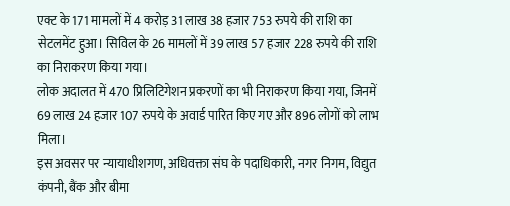एक्ट के 171 मामलों में 4 करोड़ 31 लाख 38 हजार 753 रुपये की राशि का सेटलमेंट हुआ। सिविल के 26 मामलों में 39 लाख 57 हजार 228 रुपये की राशि का निराकरण किया गया।
लोक अदालत में 470 प्रिलिटिगेशन प्रकरणों का भी निराकरण किया गया, जिनमें 69 लाख 24 हजार 107 रुपये के अवार्ड पारित किए गए और 896 लोगों को लाभ मिला।
इस अवसर पर न्यायाधीशगण, अधिवक्ता संघ के पदाधिकारी, नगर निगम, विद्युत कंपनी, बैंक और बीमा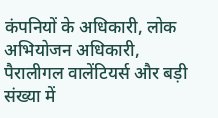कंपनियों के अधिकारी, लोक अभियोजन अधिकारी, पैरालीगल वालेंटियर्स और बड़ी संख्या में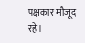पक्षकार मौजूद रहे।